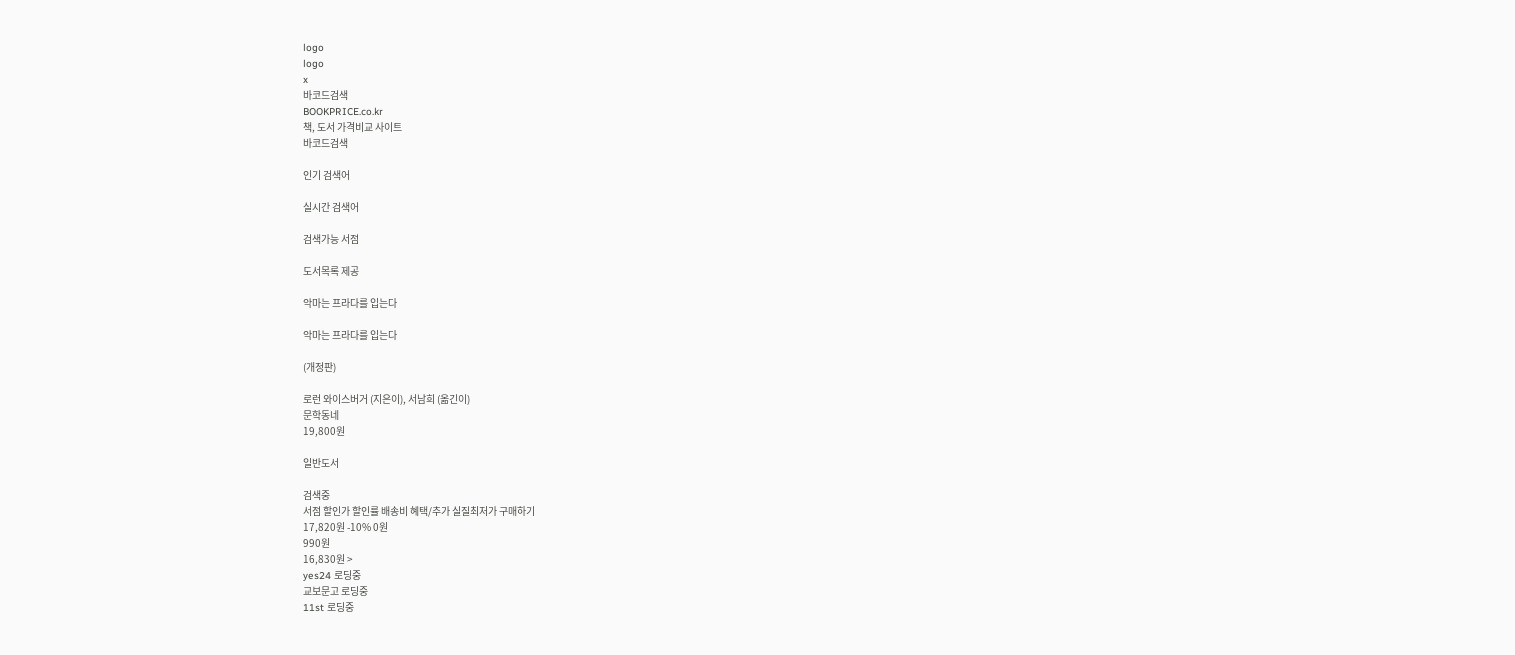logo
logo
x
바코드검색
BOOKPRICE.co.kr
책, 도서 가격비교 사이트
바코드검색

인기 검색어

실시간 검색어

검색가능 서점

도서목록 제공

악마는 프라다를 입는다

악마는 프라다를 입는다

(개정판)

로런 와이스버거 (지은이), 서남희 (옮긴이)
문학동네
19,800원

일반도서

검색중
서점 할인가 할인률 배송비 혜택/추가 실질최저가 구매하기
17,820원 -10% 0원
990원
16,830원 >
yes24 로딩중
교보문고 로딩중
11st 로딩중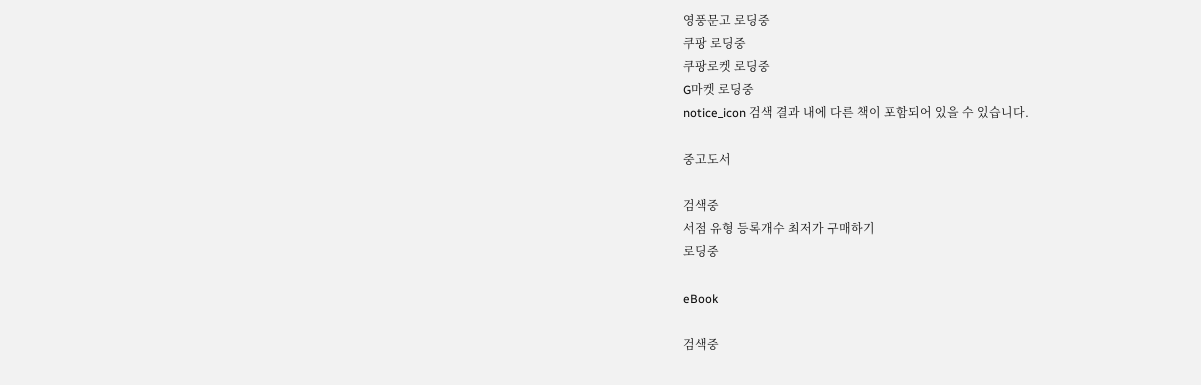영풍문고 로딩중
쿠팡 로딩중
쿠팡로켓 로딩중
G마켓 로딩중
notice_icon 검색 결과 내에 다른 책이 포함되어 있을 수 있습니다.

중고도서

검색중
서점 유형 등록개수 최저가 구매하기
로딩중

eBook

검색중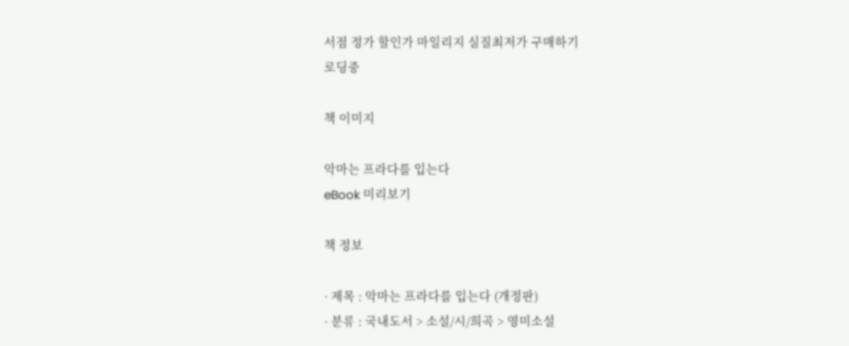서점 정가 할인가 마일리지 실질최저가 구매하기
로딩중

책 이미지

악마는 프라다를 입는다
eBook 미리보기

책 정보

· 제목 : 악마는 프라다를 입는다 (개정판)
· 분류 : 국내도서 > 소설/시/희곡 > 영미소설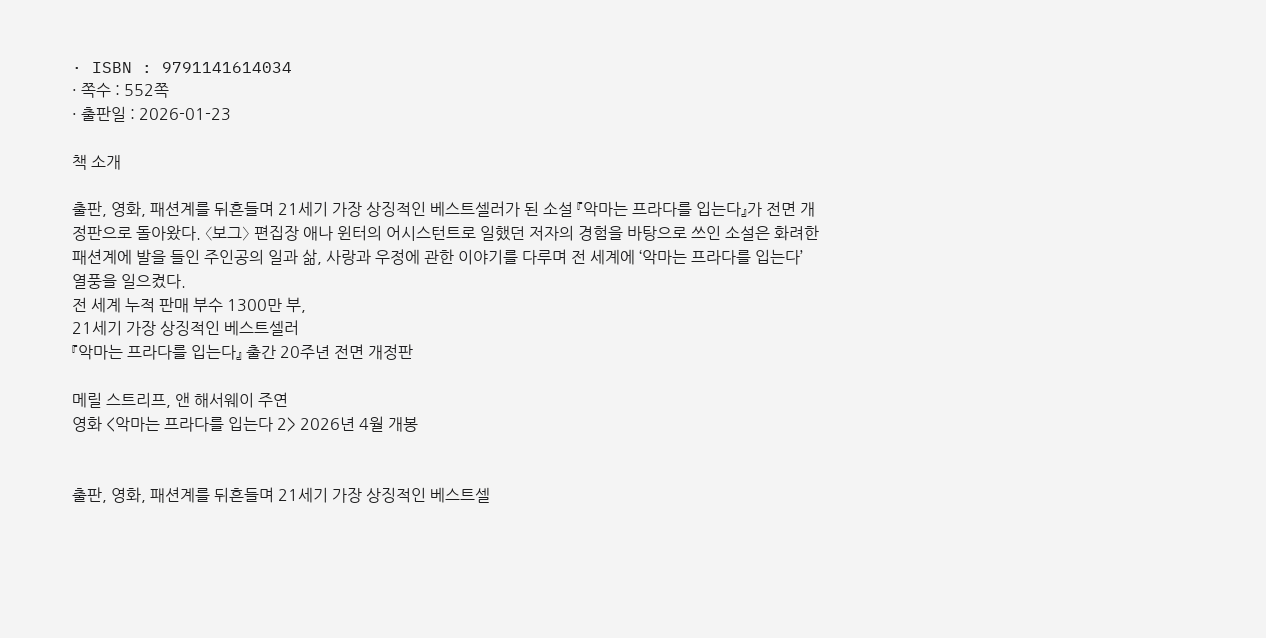· ISBN : 9791141614034
· 쪽수 : 552쪽
· 출판일 : 2026-01-23

책 소개

출판, 영화, 패션계를 뒤흔들며 21세기 가장 상징적인 베스트셀러가 된 소설 『악마는 프라다를 입는다』가 전면 개정판으로 돌아왔다. 〈보그〉 편집장 애나 윈터의 어시스턴트로 일했던 저자의 경험을 바탕으로 쓰인 소설은 화려한 패션계에 발을 들인 주인공의 일과 삶, 사랑과 우정에 관한 이야기를 다루며 전 세계에 ‘악마는 프라다를 입는다’ 열풍을 일으켰다.
전 세계 누적 판매 부수 1300만 부,
21세기 가장 상징적인 베스트셀러
『악마는 프라다를 입는다』 출간 20주년 전면 개정판

메릴 스트리프, 앤 해서웨이 주연
영화 <악마는 프라다를 입는다 2> 2026년 4월 개봉


출판, 영화, 패션계를 뒤흔들며 21세기 가장 상징적인 베스트셀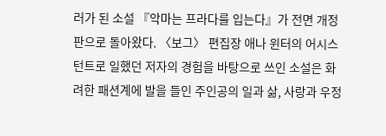러가 된 소설 『악마는 프라다를 입는다』가 전면 개정판으로 돌아왔다. 〈보그〉 편집장 애나 윈터의 어시스턴트로 일했던 저자의 경험을 바탕으로 쓰인 소설은 화려한 패션계에 발을 들인 주인공의 일과 삶, 사랑과 우정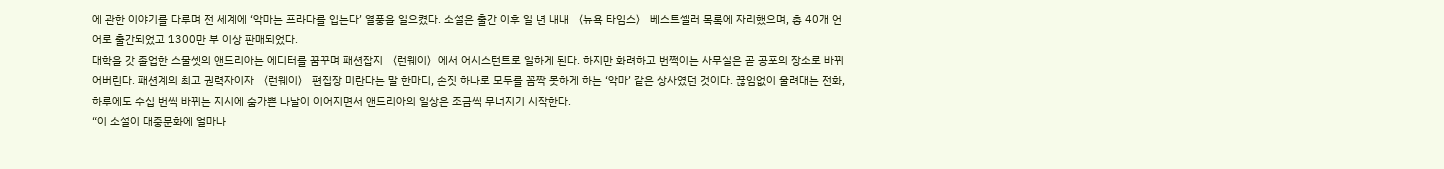에 관한 이야기를 다루며 전 세계에 ‘악마는 프라다를 입는다’ 열풍을 일으켰다. 소설은 출간 이후 일 년 내내 〈뉴욕 타임스〉 베스트셀러 목록에 자리했으며, 총 40개 언어로 출간되었고 1300만 부 이상 판매되었다.
대학을 갓 졸업한 스물셋의 앤드리아는 에디터를 꿈꾸며 패션잡지 〈런웨이〉에서 어시스턴트로 일하게 된다. 하지만 화려하고 번쩍이는 사무실은 곧 공포의 장소로 바뀌어버린다. 패션계의 최고 권력자이자 〈런웨이〉 편집장 미란다는 말 한마디, 손짓 하나로 모두를 꼼짝 못하게 하는 ‘악마’ 같은 상사였던 것이다. 끊임없이 울려대는 전화, 하루에도 수십 번씩 바뀌는 지시에 숨가쁜 나날이 이어지면서 앤드리아의 일상은 조금씩 무너지기 시작한다.
“이 소설이 대중문화에 얼마나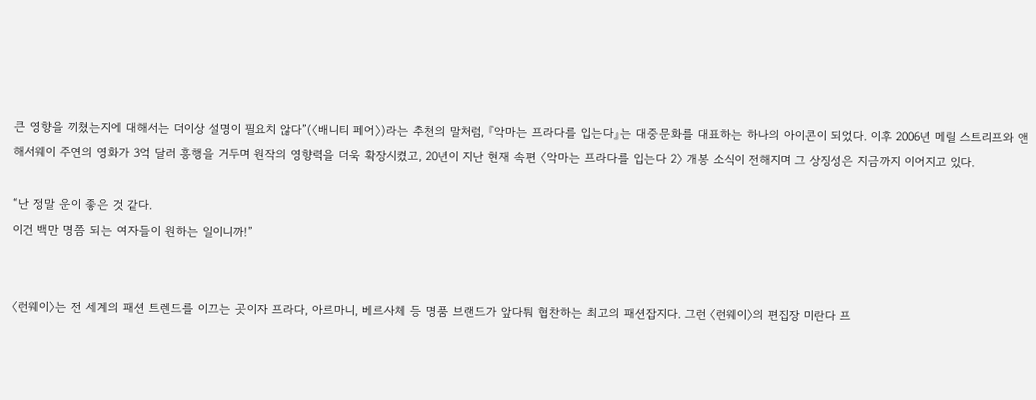큰 영향을 끼쳤는지에 대해서는 더이상 설명이 필요치 않다”(〈배니티 페어〉)라는 추천의 말처럼, 『악마는 프라다를 입는다』는 대중문화를 대표하는 하나의 아이콘이 되었다. 이후 2006년 메릴 스트리프와 앤 해서웨이 주연의 영화가 3억 달러 흥행을 거두며 원작의 영향력을 더욱 확장시켰고, 20년이 지난 현재 속편 〈악마는 프라다를 입는다 2〉 개봉 소식이 전해지며 그 상징성은 지금까지 이어지고 있다.

“난 정말 운이 좋은 것 같다.
이건 백만 명쯤 되는 여자들이 원하는 일이니까!”


〈런웨이〉는 전 세계의 패션 트렌드를 이끄는 곳이자 프라다, 아르마니, 베르사체 등 명품 브랜드가 앞다퉈 협찬하는 최고의 패션잡지다. 그런 〈런웨이〉의 편집장 미란다 프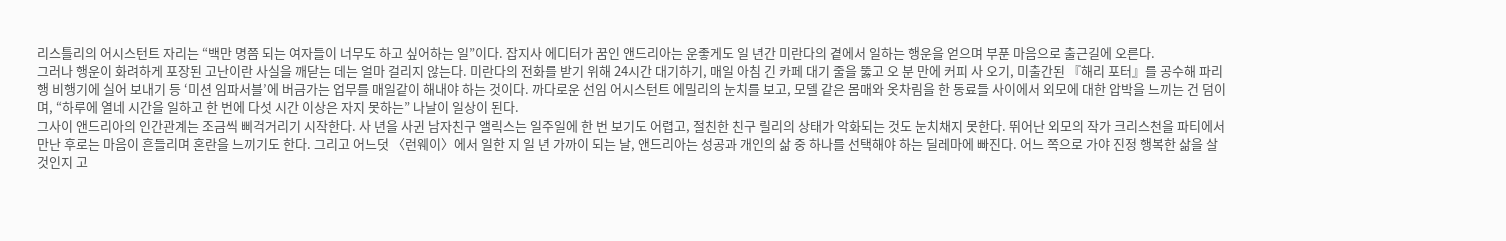리스틀리의 어시스턴트 자리는 “백만 명쯤 되는 여자들이 너무도 하고 싶어하는 일”이다. 잡지사 에디터가 꿈인 앤드리아는 운좋게도 일 년간 미란다의 곁에서 일하는 행운을 얻으며 부푼 마음으로 출근길에 오른다.
그러나 행운이 화려하게 포장된 고난이란 사실을 깨닫는 데는 얼마 걸리지 않는다. 미란다의 전화를 받기 위해 24시간 대기하기, 매일 아침 긴 카페 대기 줄을 뚫고 오 분 만에 커피 사 오기, 미출간된 『해리 포터』를 공수해 파리행 비행기에 실어 보내기 등 ‘미션 임파서블’에 버금가는 업무를 매일같이 해내야 하는 것이다. 까다로운 선임 어시스턴트 에밀리의 눈치를 보고, 모델 같은 몸매와 옷차림을 한 동료들 사이에서 외모에 대한 압박을 느끼는 건 덤이며, “하루에 열네 시간을 일하고 한 번에 다섯 시간 이상은 자지 못하는” 나날이 일상이 된다.
그사이 앤드리아의 인간관계는 조금씩 삐걱거리기 시작한다. 사 년을 사귄 남자친구 앨릭스는 일주일에 한 번 보기도 어렵고, 절친한 친구 릴리의 상태가 악화되는 것도 눈치채지 못한다. 뛰어난 외모의 작가 크리스천을 파티에서 만난 후로는 마음이 흔들리며 혼란을 느끼기도 한다. 그리고 어느덧 〈런웨이〉에서 일한 지 일 년 가까이 되는 날, 앤드리아는 성공과 개인의 삶 중 하나를 선택해야 하는 딜레마에 빠진다. 어느 쪽으로 가야 진정 행복한 삶을 살 것인지 고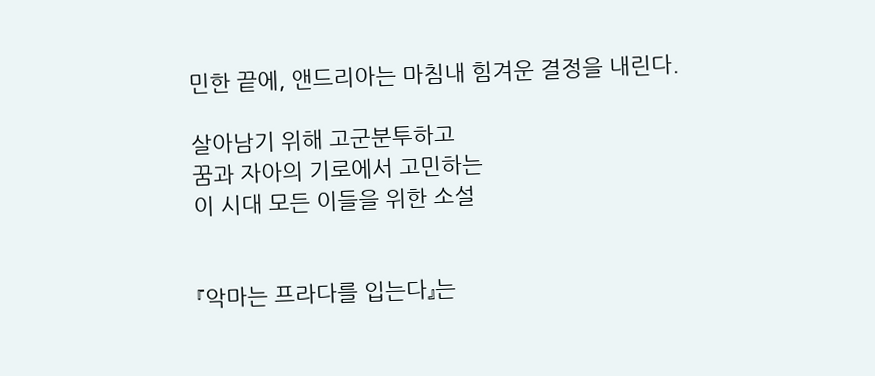민한 끝에, 앤드리아는 마침내 힘겨운 결정을 내린다.

살아남기 위해 고군분투하고
꿈과 자아의 기로에서 고민하는
이 시대 모든 이들을 위한 소설


『악마는 프라다를 입는다』는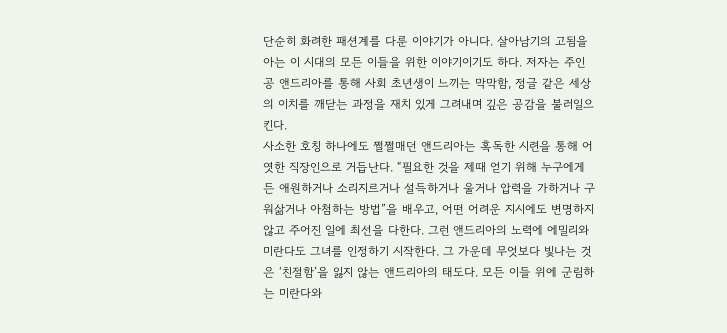단순히 화려한 패션계를 다룬 이야기가 아니다. 살아남기의 고됨을 아는 이 시대의 모든 이들을 위한 이야기이기도 하다. 저자는 주인공 앤드리아를 통해 사회 초년생이 느끼는 막막함, 정글 같은 세상의 이치를 깨닫는 과정을 재치 있게 그려내며 깊은 공감을 불러일으킨다.
사소한 호칭 하나에도 쩔쩔매던 앤드리아는 혹독한 시련을 통해 어엿한 직장인으로 거듭난다. “필요한 것을 제때 얻기 위해 누구에게든 애원하거나 소리지르거나 설득하거나 울거나 압력을 가하거나 구워삶거나 아첨하는 방법”을 배우고, 어떤 어려운 지시에도 변명하지 않고 주어진 일에 최선을 다한다. 그런 앤드리아의 노력에 에밀리와 미란다도 그녀를 인정하기 시작한다. 그 가운데 무엇보다 빛나는 것은 ‘친절함’을 잃지 않는 앤드리아의 태도다. 모든 이들 위에 군림하는 미란다와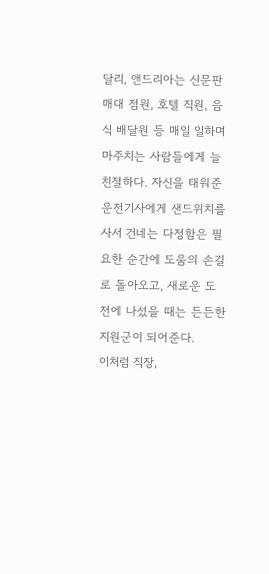달리, 앤드리아는 신문판매대 점원, 호텔 직원, 음식 배달원 등 매일 일하며 마주치는 사람들에게 늘 친절하다. 자신을 태워준 운전기사에게 샌드위치를 사서 건네는 다정함은 필요한 순간에 도움의 손길로 돌아오고, 새로운 도전에 나섰을 때는 든든한 지원군이 되어준다.
이처럼 직장,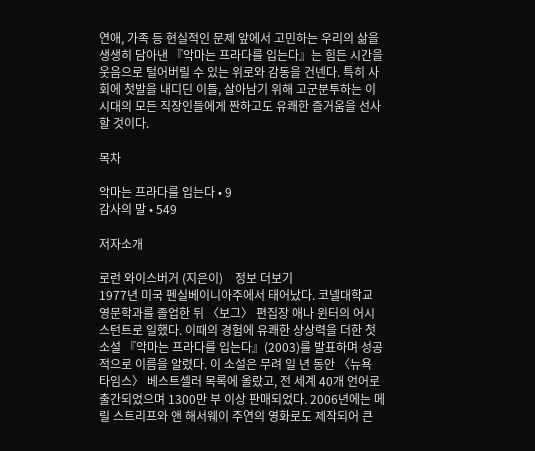연애, 가족 등 현실적인 문제 앞에서 고민하는 우리의 삶을 생생히 담아낸 『악마는 프라다를 입는다』는 힘든 시간을 웃음으로 털어버릴 수 있는 위로와 감동을 건넨다. 특히 사회에 첫발을 내디딘 이들, 살아남기 위해 고군분투하는 이 시대의 모든 직장인들에게 짠하고도 유쾌한 즐거움을 선사할 것이다.

목차

악마는 프라다를 입는다 • 9
감사의 말 • 549

저자소개

로런 와이스버거 (지은이)    정보 더보기
1977년 미국 펜실베이니아주에서 태어났다. 코넬대학교 영문학과를 졸업한 뒤 〈보그〉 편집장 애나 윈터의 어시스턴트로 일했다. 이때의 경험에 유쾌한 상상력을 더한 첫 소설 『악마는 프라다를 입는다』(2003)를 발표하며 성공적으로 이름을 알렸다. 이 소설은 무려 일 년 동안 〈뉴욕 타임스〉 베스트셀러 목록에 올랐고, 전 세계 40개 언어로 출간되었으며 1300만 부 이상 판매되었다. 2006년에는 메릴 스트리프와 앤 해서웨이 주연의 영화로도 제작되어 큰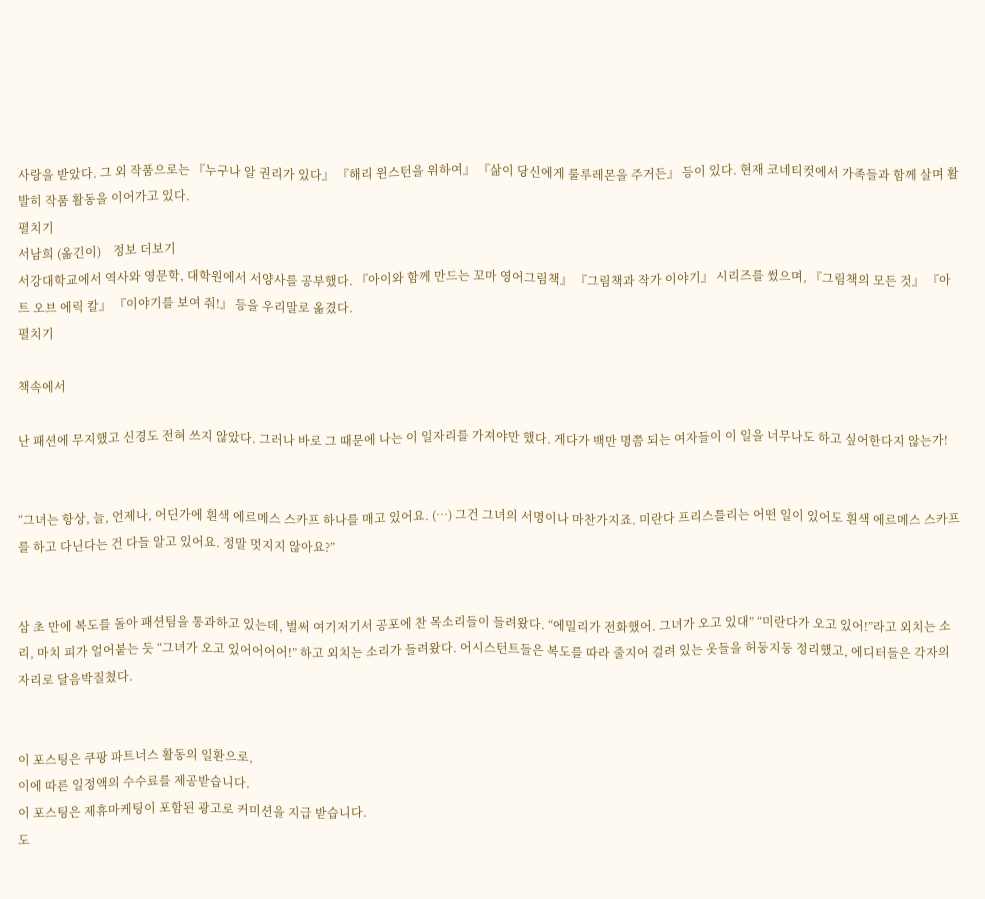사랑을 받았다. 그 외 작품으로는 『누구나 알 권리가 있다』 『해리 윈스턴을 위하여』 『삶이 당신에게 룰루레몬을 주거든』 등이 있다. 현재 코네티컷에서 가족들과 함께 살며 활발히 작품 활동을 이어가고 있다.
펼치기
서남희 (옮긴이)    정보 더보기
서강대학교에서 역사와 영문학, 대학원에서 서양사를 공부했다. 『아이와 함께 만드는 꼬마 영어그림책』 『그림책과 작가 이야기』 시리즈를 썼으며, 『그림책의 모든 것』 『아트 오브 에릭 칼』 『이야기를 보여 줘!』 등을 우리말로 옮겼다.
펼치기

책속에서

난 패션에 무지했고 신경도 전혀 쓰지 않았다. 그러나 바로 그 때문에 나는 이 일자리를 가져야만 했다. 게다가 백만 명쯤 되는 여자들이 이 일을 너무나도 하고 싶어한다지 않는가!


“그녀는 항상, 늘, 언제나, 어딘가에 흰색 에르메스 스카프 하나를 매고 있어요. (…) 그건 그녀의 서명이나 마찬가지죠. 미란다 프리스틀리는 어떤 일이 있어도 흰색 에르메스 스카프를 하고 다닌다는 건 다들 알고 있어요. 정말 멋지지 않아요?”


삼 초 만에 복도를 돌아 패션팀을 통과하고 있는데, 벌써 여기저기서 공포에 찬 목소리들이 들려왔다. “에밀리가 전화했어. 그녀가 오고 있대” “미란다가 오고 있어!”라고 외치는 소리, 마치 피가 얼어붙는 듯 “그녀가 오고 있어어어어!” 하고 외치는 소리가 들려왔다. 어시스턴트들은 복도를 따라 줄지어 걸려 있는 옷들을 허둥지둥 정리했고, 에디터들은 각자의 자리로 달음박질쳤다.


이 포스팅은 쿠팡 파트너스 활동의 일환으로,
이에 따른 일정액의 수수료를 제공받습니다.
이 포스팅은 제휴마케팅이 포함된 광고로 커미션을 지급 받습니다.
도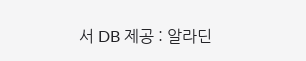서 DB 제공 : 알라딘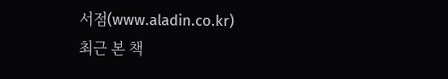서점(www.aladin.co.kr)
최근 본 책